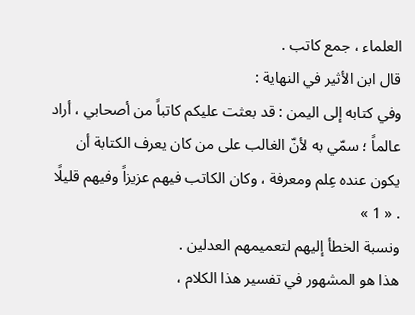العلماء ، جمع كاتب .
قال ابن الأثير في النهاية :
وفي كتابه إلى اليمن : قد بعثت عليكم كاتباً من أصحابي ، أراد عالماً ؛ سمّي به لأنّ الغالب على من كان يعرف الكتابة أن يكون عنده عِلم ومعرفة ، وكان الكاتب فيهم عزيزاً وفيهم قليلًا . « 1 »
ونسبة الخطأ إليهم لتعميمهم العدلين .
هذا هو المشهور في تفسير هذا الكلام ،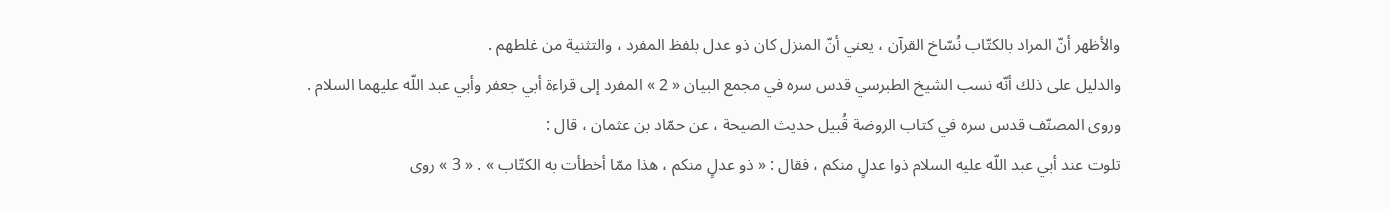والأظهر أنّ المراد بالكتّاب نُسّاخ القرآن ، يعني أنّ المنزل كان ذو عدل بلفظ المفرد ، والتثنية من غلطهم .
والدليل على ذلك أنّه نسب الشيخ الطبرسي قدس سره في مجمع البيان « 2 » المفرد إلى قراءة أبي جعفر وأبي عبد اللّه عليهما السلام .
وروى المصنّف قدس سره في كتاب الروضة قُبيل حديث الصيحة ، عن حمّاد بن عثمان ، قال :
تلوت عند أبي عبد اللّه عليه السلام ذوا عدلٍ منكم ، فقال : « ذو عدلٍ منكم ، هذا ممّا أخطأت به الكتّاب » . « 3 » روى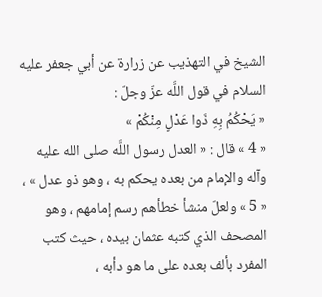الشيخ في التهذيب عن زرارة عن أبي جعفر عليه السلام في قول اللَّه عزّ وجلّ :
« يَحْكُمُ بِهِ ذَوا عَدْلٍ مِنْكُمْ »
« 4 » قال : « العدل رسول اللَّه صلى الله عليه وآله والإمام من بعده يحكم به ، وهو ذو عدل » ، « 5 » ولعلّ منشأ خطأهم رسم إمامهم ، وهو المصحف الذي كتبه عثمان بيده ، حيث كتب المفرد بألف بعده على ما هو دأبه ،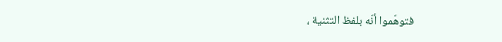فتوهّموا أنّه بلفظ التثنية ،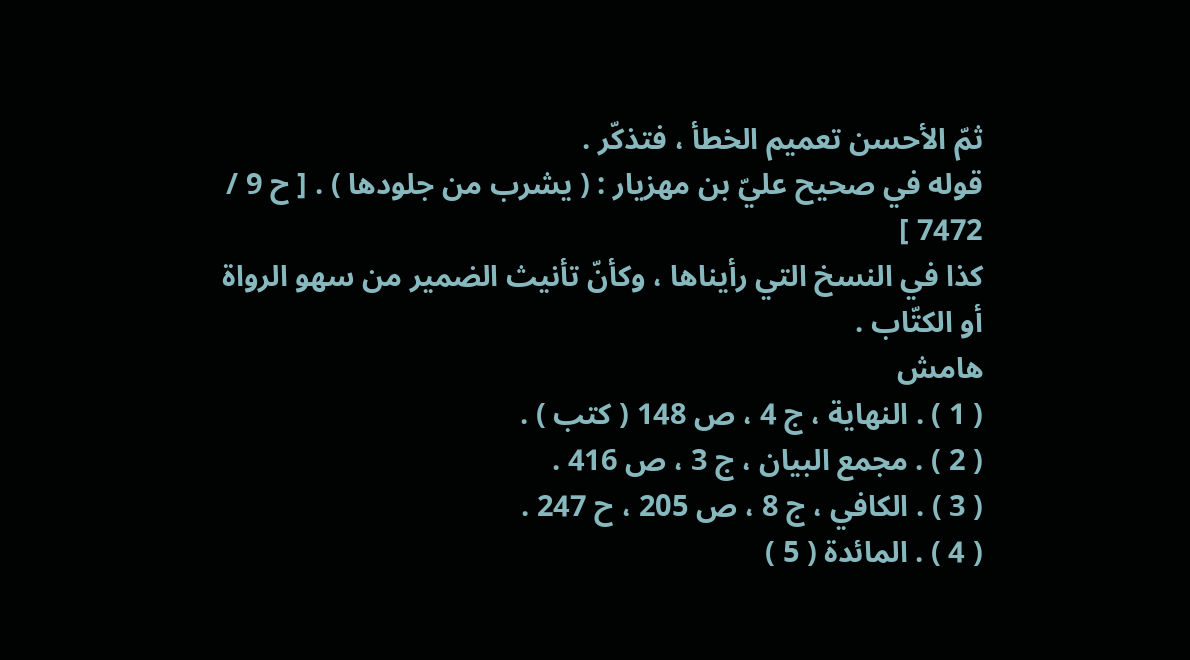ثمّ الأحسن تعميم الخطأ ، فتذكّر .
قوله في صحيح عليّ بن مهزيار : ( يشرب من جلودها ) . [ ح 9 / 7472 ]
كذا في النسخ التي رأيناها ، وكأنّ تأنيث الضمير من سهو الرواة أو الكتّاب .
هامش
( 1 ) . النهاية ، ج 4 ، ص 148 ( كتب ) .
( 2 ) . مجمع البيان ، ج 3 ، ص 416 .
( 3 ) . الكافي ، ج 8 ، ص 205 ، ح 247 .
( 4 ) . المائدة ( 5 )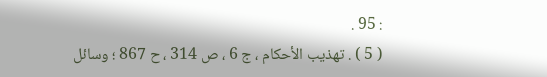: 95 .
( 5 ) . تهذيب الأحكام ، ج 6 ، ص 314 ، ح 867 ؛ وسائل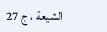الشيعة ، ج 27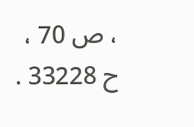، ص 70 ، ح 33228 .